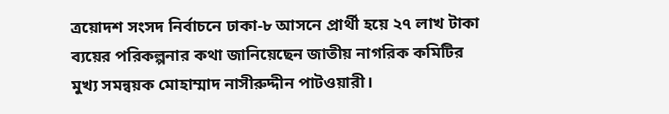ত্রয়োদশ সংসদ নির্বাচনে ঢাকা-৮ আসনে প্রার্থী হয়ে ২৭ লাখ টাকা ব্যয়ের পরিকল্পনার কথা জানিয়েছেন জাতীয় নাগরিক কমিটির মুখ্য সমন্বয়ক মোহাম্মাদ নাসীরুদ্দীন পাটওয়ারী।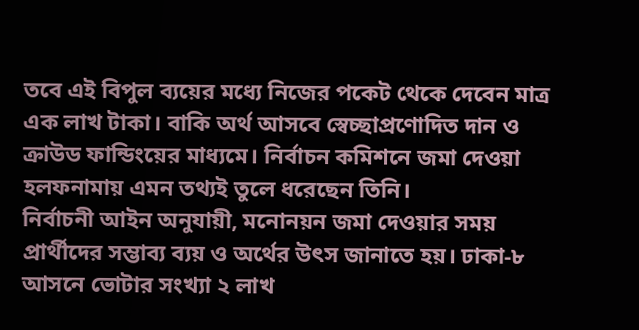তবে এই বিপুল ব্যয়ের মধ্যে নিজের পকেট থেকে দেবেন মাত্র এক লাখ টাকা। বাকি অর্থ আসবে স্বেচ্ছাপ্রণোদিত দান ও ক্রাউড ফান্ডিংয়ের মাধ্যমে। নির্বাচন কমিশনে জমা দেওয়া হলফনামায় এমন তথ্যই তুলে ধরেছেন তিনি।
নির্বাচনী আইন অনুযায়ী, মনোনয়ন জমা দেওয়ার সময় প্রার্থীদের সম্ভাব্য ব্যয় ও অর্থের উৎস জানাতে হয়। ঢাকা-৮ আসনে ভোটার সংখ্যা ২ লাখ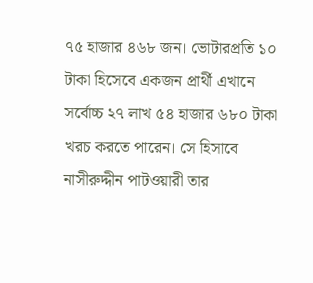৭৫ হাজার ৪৬৮ জন। ভোটারপ্রতি ১০ টাকা হিসেবে একজন প্রার্থী এখানে সর্বোচ্চ ২৭ লাখ ৫৪ হাজার ৬৮০ টাকা খরচ করতে পারেন। সে হিসাবে নাসীরুদ্দীন পাটওয়ারী তার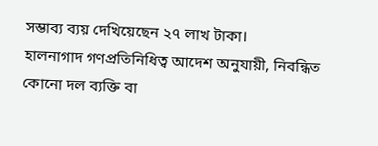সম্ভাব্য ব্যয় দেখিয়েছেন ২৭ লাখ টাকা।
হালনাগাদ গণপ্রতিনিধিত্ব আদেশ অনুযায়ী, নিবন্ধিত কোনো দল ব্যক্তি বা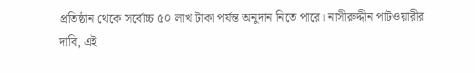প্রতিষ্ঠান থেকে সর্বোচ্চ ৫০ লাখ টাকা পর্যন্ত অনুদান নিতে পারে। নাসীরুদ্দীন পাটওয়ারীর দাবি, এই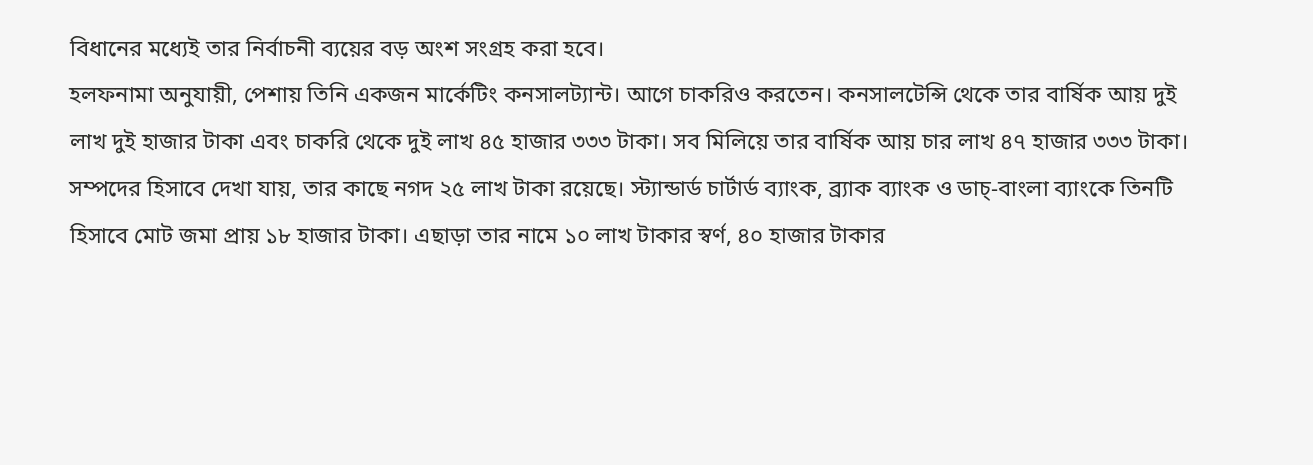বিধানের মধ্যেই তার নির্বাচনী ব্যয়ের বড় অংশ সংগ্রহ করা হবে।
হলফনামা অনুযায়ী, পেশায় তিনি একজন মার্কেটিং কনসালট্যান্ট। আগে চাকরিও করতেন। কনসালটেন্সি থেকে তার বার্ষিক আয় দুই লাখ দুই হাজার টাকা এবং চাকরি থেকে দুই লাখ ৪৫ হাজার ৩৩৩ টাকা। সব মিলিয়ে তার বার্ষিক আয় চার লাখ ৪৭ হাজার ৩৩৩ টাকা।
সম্পদের হিসাবে দেখা যায়, তার কাছে নগদ ২৫ লাখ টাকা রয়েছে। স্ট্যান্ডার্ড চার্টার্ড ব্যাংক, ব্র্যাক ব্যাংক ও ডাচ্-বাংলা ব্যাংকে তিনটি হিসাবে মোট জমা প্রায় ১৮ হাজার টাকা। এছাড়া তার নামে ১০ লাখ টাকার স্বর্ণ, ৪০ হাজার টাকার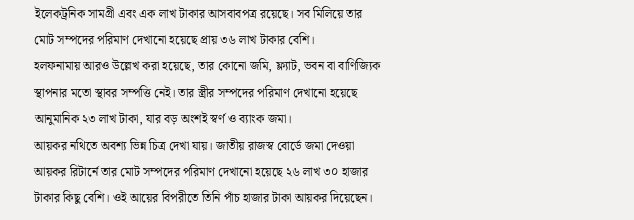ইলেকট্রনিক সামগ্রী এবং এক লাখ টাকার আসবাবপত্র রয়েছে। সব মিলিয়ে তার মোট সম্পদের পরিমাণ দেখানো হয়েছে প্রায় ৩৬ লাখ টাকার বেশি।
হলফনামায় আরও উল্লেখ করা হয়েছে, তার কোনো জমি, ফ্ল্যাট, ভবন বা বাণিজ্যিক স্থাপনার মতো স্থাবর সম্পত্তি নেই। তার স্ত্রীর সম্পদের পরিমাণ দেখানো হয়েছে আনুমানিক ২৩ লাখ টাকা, যার বড় অংশই স্বর্ণ ও ব্যাংক জমা।
আয়কর নথিতে অবশ্য ভিন্ন চিত্র দেখা যায়। জাতীয় রাজস্ব বোর্ডে জমা দেওয়া আয়কর রিটার্নে তার মোট সম্পদের পরিমাণ দেখানো হয়েছে ২৬ লাখ ৩০ হাজার টাকার কিছু বেশি। ওই আয়ের বিপরীতে তিনি পাঁচ হাজার টাকা আয়কর দিয়েছেন।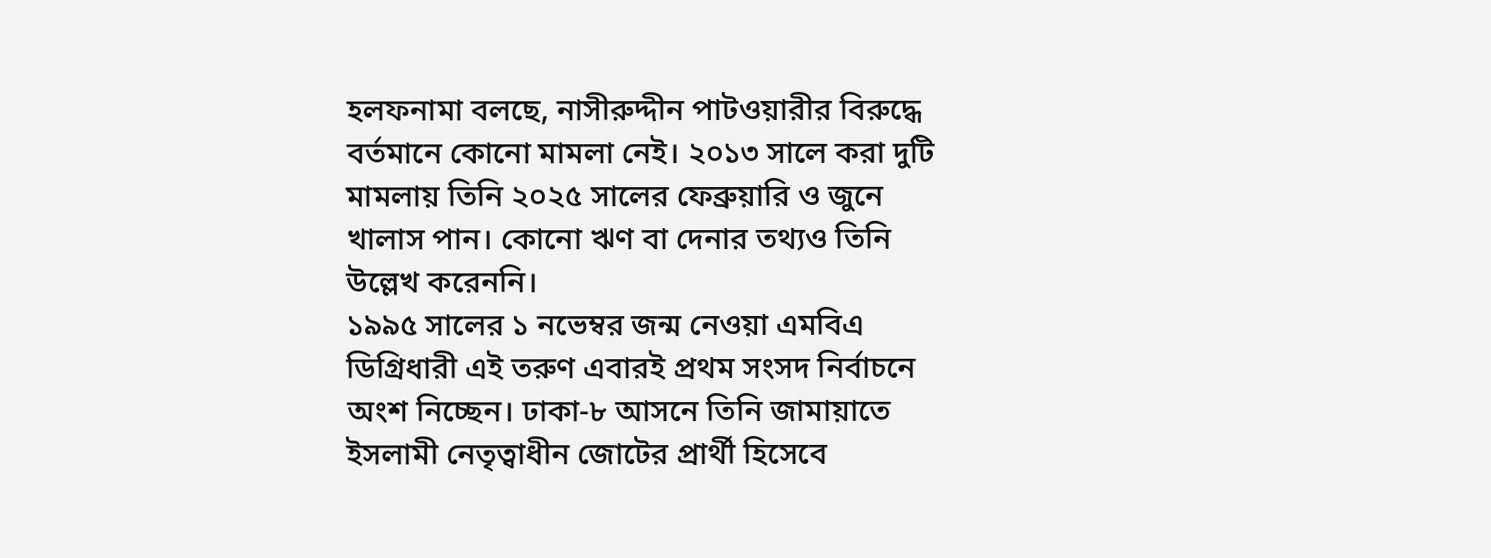হলফনামা বলছে, নাসীরুদ্দীন পাটওয়ারীর বিরুদ্ধে বর্তমানে কোনো মামলা নেই। ২০১৩ সালে করা দুটি মামলায় তিনি ২০২৫ সালের ফেব্রুয়ারি ও জুনে খালাস পান। কোনো ঋণ বা দেনার তথ্যও তিনি উল্লেখ করেননি।
১৯৯৫ সালের ১ নভেম্বর জন্ম নেওয়া এমবিএ ডিগ্রিধারী এই তরুণ এবারই প্রথম সংসদ নির্বাচনে অংশ নিচ্ছেন। ঢাকা-৮ আসনে তিনি জামায়াতে ইসলামী নেতৃত্বাধীন জোটের প্রার্থী হিসেবে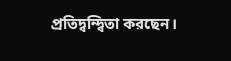প্রতিদ্বন্দ্বিতা করছেন।